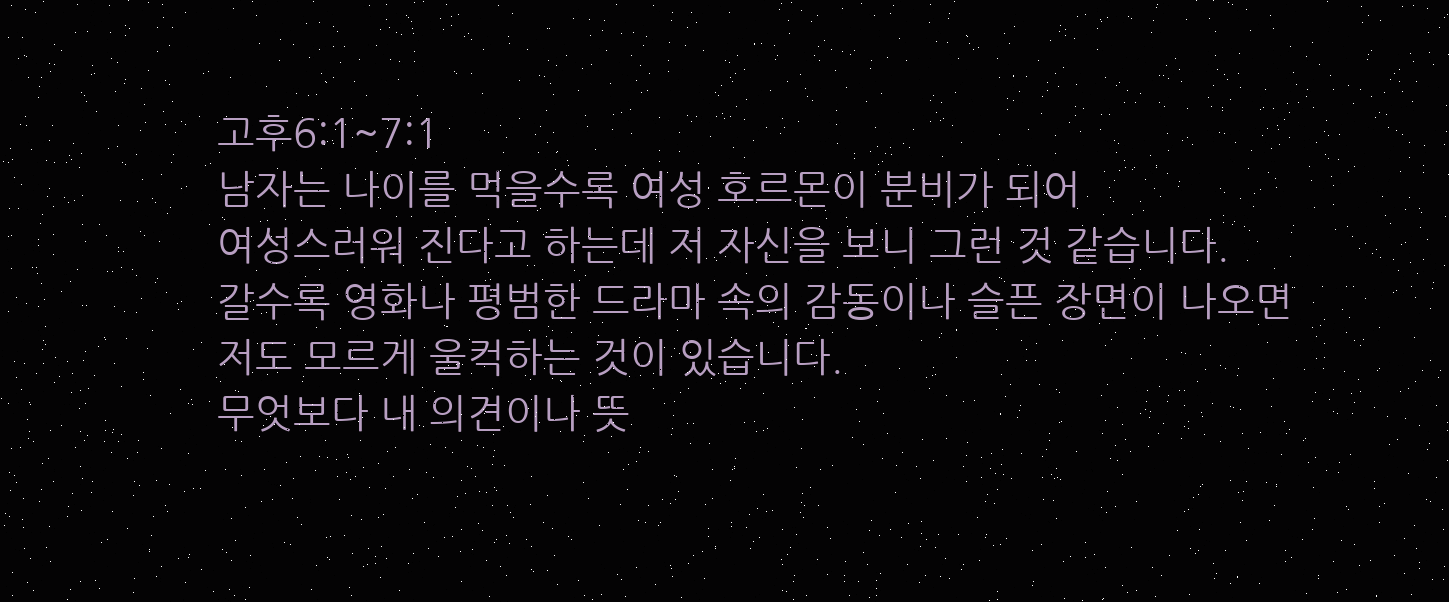고후6:1~7:1
남자는 나이를 먹을수록 여성 호르몬이 분비가 되어
여성스러워 진다고 하는데 저 자신을 보니 그런 것 같습니다.
갈수록 영화나 평범한 드라마 속의 감동이나 슬픈 장면이 나오면
저도 모르게 울컥하는 것이 있습니다.
무엇보다 내 의견이나 뜻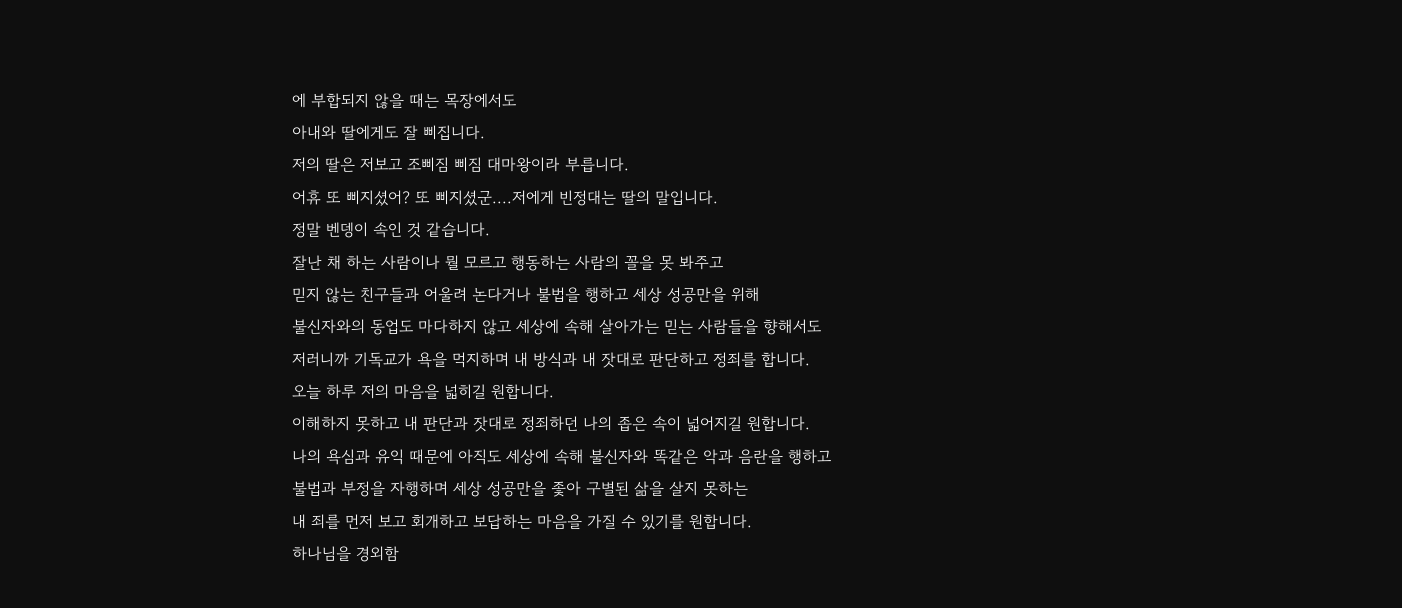에 부합되지 않을 때는 목장에서도
아내와 딸에게도 잘 삐집니다.
저의 딸은 저보고 조삐짐 삐짐 대마왕이라 부릅니다.
어휴 또 삐지셨어? 또 삐지셨군....저에게 빈정대는 딸의 말입니다.
정말 벤뎅이 속인 것 같습니다.
잘난 채 하는 사람이나 뭘 모르고 행동하는 사람의 꼴을 못 봐주고
믿지 않는 친구들과 어울려 논다거나 불법을 행하고 세상 성공만을 위해
불신자와의 동업도 마다하지 않고 세상에 속해 살아가는 믿는 사람들을 향해서도
저러니까 기독교가 욕을 먹지하며 내 방식과 내 잣대로 판단하고 정죄를 합니다.
오늘 하루 저의 마음을 넓히길 원합니다.
이해하지 못하고 내 판단과 잣대로 정죄하던 나의 좁은 속이 넓어지길 원합니다.
나의 욕심과 유익 때문에 아직도 세상에 속해 불신자와 똑같은 악과 음란을 행하고
불법과 부정을 자행하며 세상 성공만을 좇아 구별된 삶을 살지 못하는
내 죄를 먼저 보고 회개하고 보답하는 마음을 가질 수 있기를 원합니다.
하나님을 경외함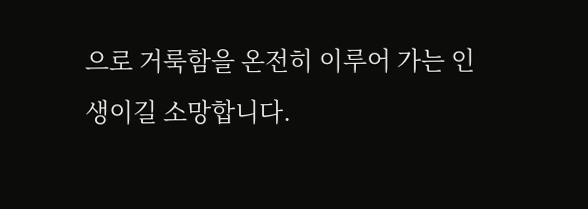으로 거룩함을 온전히 이루어 가는 인생이길 소망합니다.